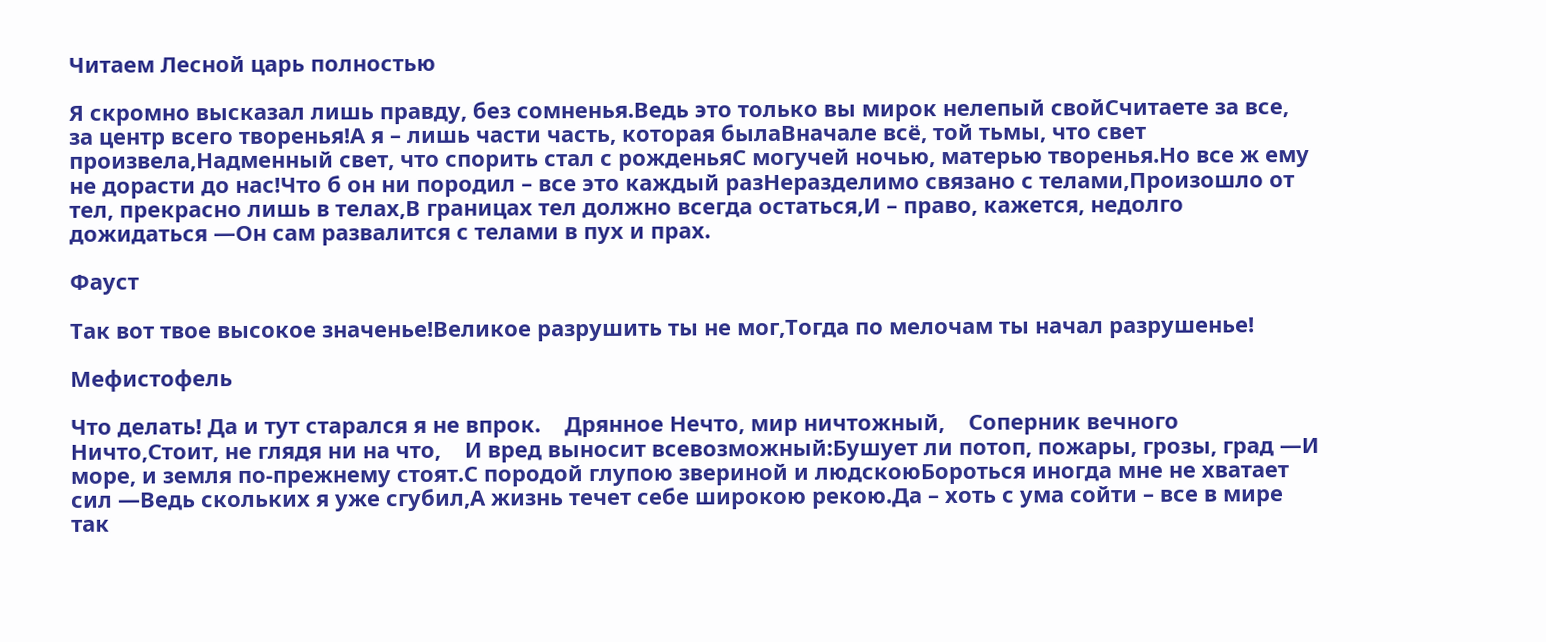Читаем Лесной царь полностью

Я скромно высказал лишь правду, без сомненья.Ведь это только вы мирок нелепый свойСчитаете за все, за центр всего творенья!А я – лишь части часть, которая былаВначале всё, той тьмы, что свет произвела,Надменный свет, что спорить стал с рожденьяС могучей ночью, матерью творенья.Но все ж ему не дорасти до нас!Что б он ни породил – все это каждый разНеразделимо связано с телами,Произошло от тел, прекрасно лишь в телах,В границах тел должно всегда остаться,И – право, кажется, недолго дожидаться —Он сам развалится с телами в пух и прах.

Фауст

Так вот твое высокое значенье!Великое разрушить ты не мог,Тогда по мелочам ты начал разрушенье!

Мефистофель

Что делать! Да и тут старался я не впрок.    Дрянное Нечто, мир ничтожный,    Соперник вечного Ничто,Стоит, не глядя ни на что,    И вред выносит всевозможный:Бушует ли потоп, пожары, грозы, град —И море, и земля по-прежнему стоят.С породой глупою звериной и людскоюБороться иногда мне не хватает сил —Ведь скольких я уже сгубил,А жизнь течет себе широкою рекою.Да – хоть с ума сойти – все в мире так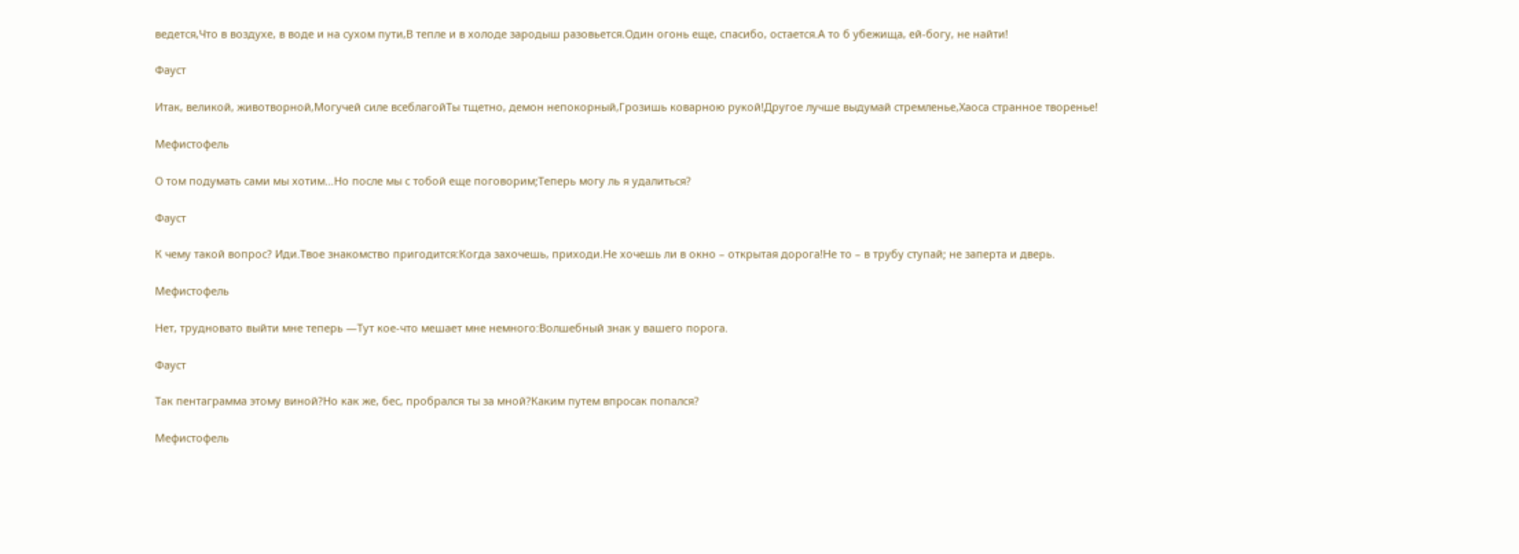ведется,Что в воздухе, в воде и на сухом пути,В тепле и в холоде зародыш разовьется.Один огонь еще, спасибо, остается.А то б убежища, ей-богу, не найти!

Фауст

Итак, великой, животворной,Могучей силе всеблагойТы тщетно, демон непокорный,Грозишь коварною рукой!Другое лучше выдумай стремленье,Хаоса странное творенье!

Мефистофель

О том подумать сами мы хотим…Но после мы с тобой еще поговорим;Теперь могу ль я удалиться?

Фауст

К чему такой вопрос? Иди.Твое знакомство пригодится:Когда захочешь, приходи.Не хочешь ли в окно – открытая дорога!Не то – в трубу ступай; не заперта и дверь.

Мефистофель

Нет, трудновато выйти мне теперь —Тут кое-что мешает мне немного:Волшебный знак у вашего порога.

Фауст

Так пентаграмма этому виной?Но как же, бес, пробрался ты за мной?Каким путем впросак попался?

Мефистофель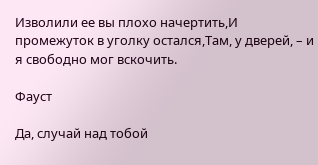Изволили ее вы плохо начертить,И промежуток в уголку остался,Там, у дверей, – и я свободно мог вскочить.

Фауст

Да, случай над тобой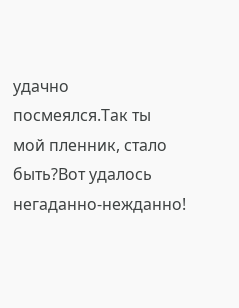удачно посмеялся.Так ты мой пленник, стало быть?Вот удалось негаданно-нежданно!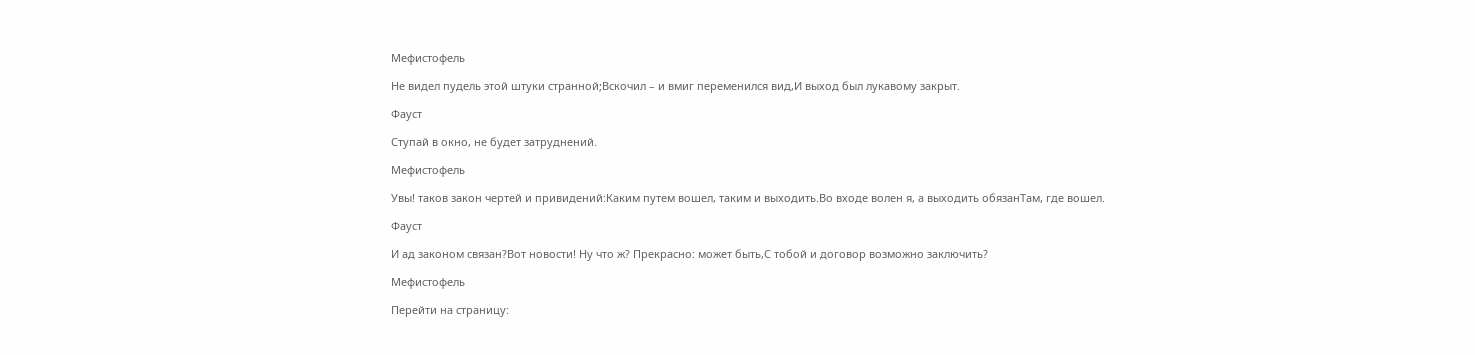Мефистофель

Не видел пудель этой штуки странной;Вскочил – и вмиг переменился вид,И выход был лукавому закрыт.

Фауст

Ступай в окно, не будет затруднений.

Мефистофель

Увы! таков закон чертей и привидений:Каким путем вошел, таким и выходить.Во входе волен я, а выходить обязанТам, где вошел.

Фауст

И ад законом связан?Вот новости! Ну что ж? Прекрасно: может быть,С тобой и договор возможно заключить?

Мефистофель

Перейти на страницу: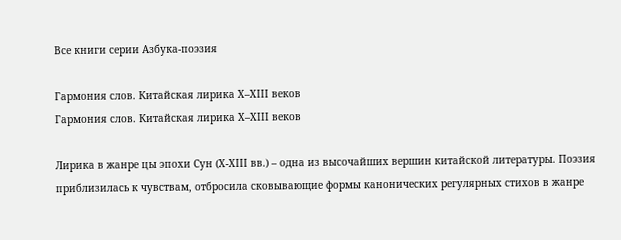Все книги серии Азбука-поэзия

Гармония слов. Китайская лирика X–XIII веков
Гармония слов. Китайская лирика X–XIII веков

Лирика в жанре цы эпохи Сун (X-XIII вв.) – одна из высочайших вершин китайской литературы. Поэзия приблизилась к чувствам, отбросила сковывающие формы канонических регулярных стихов в жанре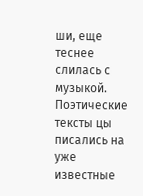ши, еще теснее слилась с музыкой. Поэтические тексты цы писались на уже известные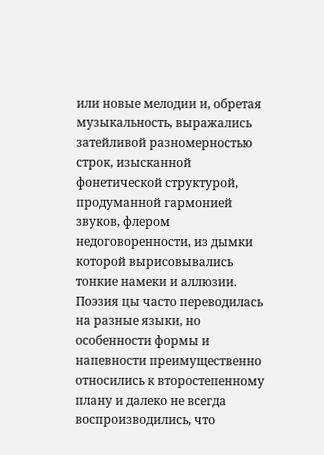или новые мелодии и, обретая музыкальность, выражались затейливой разномерностью строк, изысканной фонетической структурой, продуманной гармонией звуков, флером недоговоренности, из дымки которой вырисовывались тонкие намеки и аллюзии. Поэзия цы часто переводилась на разные языки, но особенности формы и напевности преимущественно относились к второстепенному плану и далеко не всегда воспроизводились, что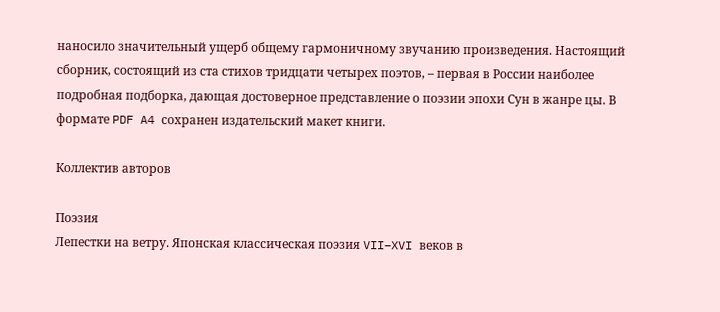наносило значительный ущерб общему гармоничному звучанию произведения. Настоящий сборник, состоящий из ста стихов тридцати четырех поэтов, – первая в России наиболее подробная подборка, дающая достоверное представление о поэзии эпохи Сун в жанре цы. В формате PDF A4 сохранен издательский макет книги.

Коллектив авторов

Поэзия
Лепестки на ветру. Японская классическая поэзия VII–XVI веков в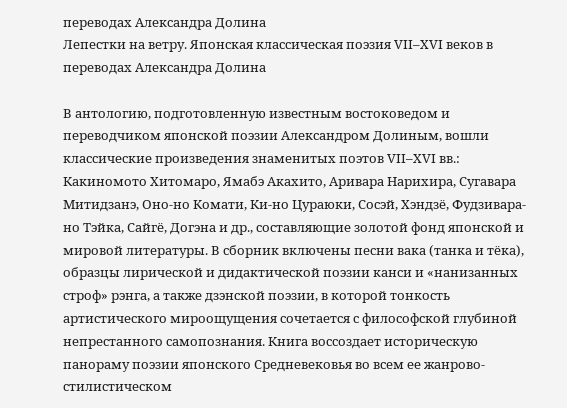переводах Александра Долина
Лепестки на ветру. Японская классическая поэзия VII–XVI веков в переводах Александра Долина

В антологию, подготовленную известным востоковедом и переводчиком японской поэзии Александром Долиным, вошли классические произведения знаменитых поэтов VII–XVI вв.: Какиномото Хитомаро, Ямабэ Акахито, Аривара Нарихира, Сугавара Митидзанэ, Оно-но Комати, Ки-но Цураюки, Сосэй, Хэндзё, Фудзивара-но Тэйка, Сайгё, Догэна и др., составляющие золотой фонд японской и мировой литературы. В сборник включены песни вака (танка и тёка), образцы лирической и дидактической поэзии канси и «нанизанных строф» рэнга, а также дзэнской поэзии, в которой тонкость артистического мироощущения сочетается с философской глубиной непрестанного самопознания. Книга воссоздает историческую панораму поэзии японского Средневековья во всем ее жанрово-стилистическом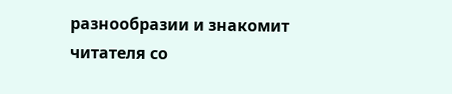разнообразии и знакомит читателя со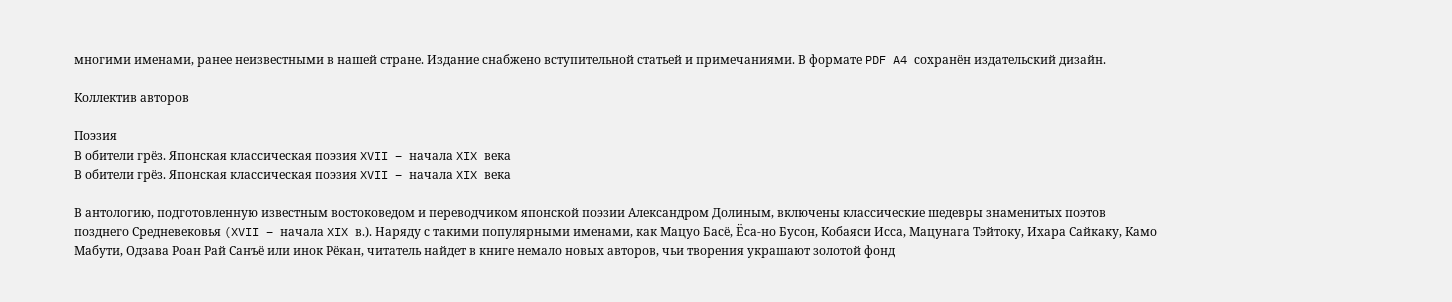многими именами, ранее неизвестными в нашей стране. Издание снабжено вступительной статьей и примечаниями. В формате PDF A4 сохранён издательский дизайн.

Коллектив авторов

Поэзия
В обители грёз. Японская классическая поэзия XVII – начала XIX века
В обители грёз. Японская классическая поэзия XVII – начала XIX века

В антологию, подготовленную известным востоковедом и переводчиком японской поэзии Александром Долиным, включены классические шедевры знаменитых поэтов позднего Средневековья (XVII – начала XIX в.). Наряду с такими популярными именами, как Мацуо Басё, Ёса-но Бусон, Кобаяси Исса, Мацунага Тэйтоку, Ихара Сайкаку, Камо Мабути, Одзава Роан Рай Санъё или инок Рёкан, читатель найдет в книге немало новых авторов, чьи творения украшают золотой фонд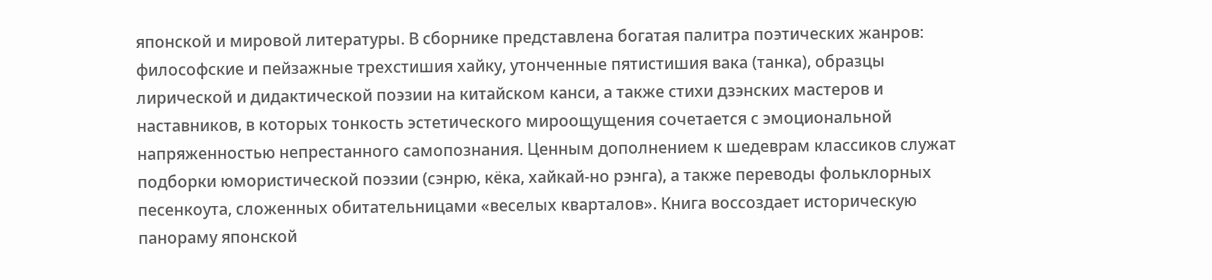японской и мировой литературы. В сборнике представлена богатая палитра поэтических жанров: философские и пейзажные трехстишия хайку, утонченные пятистишия вака (танка), образцы лирической и дидактической поэзии на китайском канси, а также стихи дзэнских мастеров и наставников, в которых тонкость эстетического мироощущения сочетается с эмоциональной напряженностью непрестанного самопознания. Ценным дополнением к шедеврам классиков служат подборки юмористической поэзии (сэнрю, кёка, хайкай-но рэнга), а также переводы фольклорных песенкоута, сложенных обитательницами «веселых кварталов». Книга воссоздает историческую панораму японской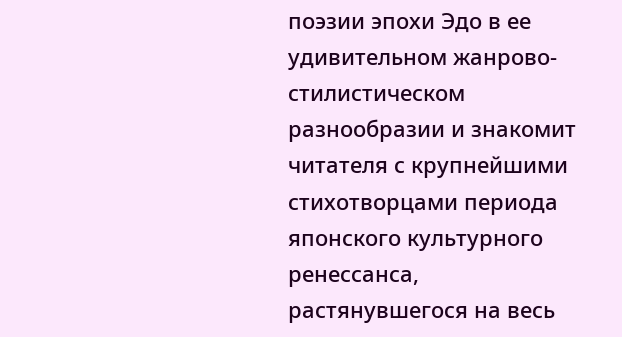поэзии эпохи Эдо в ее удивительном жанрово-стилистическом разнообразии и знакомит читателя с крупнейшими стихотворцами периода японского культурного ренессанса, растянувшегося на весь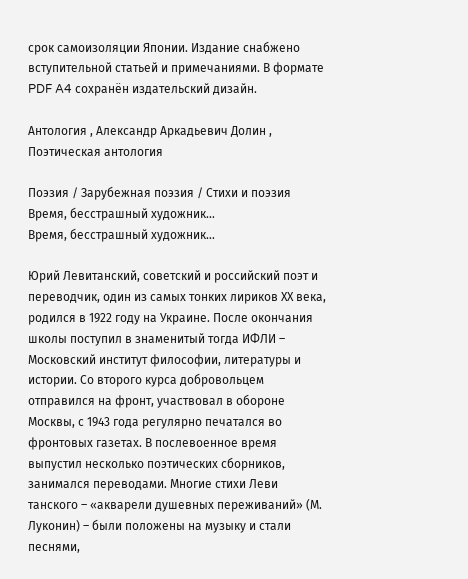срок самоизоляции Японии. Издание снабжено вступительной статьей и примечаниями. В формате PDF A4 сохранён издательский дизайн.

Антология , Александр Аркадьевич Долин , Поэтическая антология

Поэзия / Зарубежная поэзия / Стихи и поэзия
Время, бесстрашный художник…
Время, бесстрашный художник…

Юрий Левитанский, советский и российский поэт и переводчик, один из самых тонких лириков ХХ века, родился в 1922 году на Украине. После окончания школы поступил в знаменитый тогда ИФЛИ – Московский институт философии, литературы и истории. Со второго курса добровольцем отправился на фронт, участвовал в обороне Москвы, с 1943 года регулярно печатался во фронтовых газетах. В послевоенное время выпустил несколько поэтических сборников, занимался переводами. Многие стихи Леви танского – «акварели душевных переживаний» (М. Луконин) – были положены на музыку и стали песнями,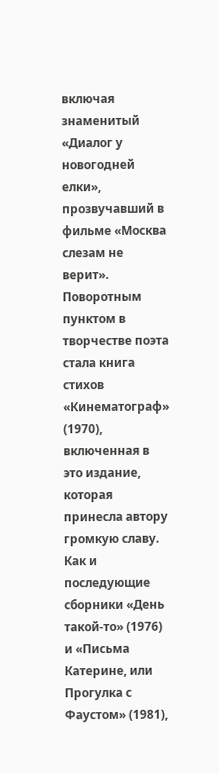включая знаменитый «Диалог у новогодней елки», прозвучавший в фильме «Москва слезам не верит». Поворотным пунктом в творчестве поэта стала книга стихов «Кинематограф» (1970), включенная в это издание, которая принесла автору громкую славу. Как и последующие сборники «День такой-то» (1976) и «Письма Катерине, или Прогулка с Фаустом» (1981),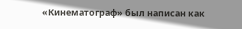«Кинематограф» был написан как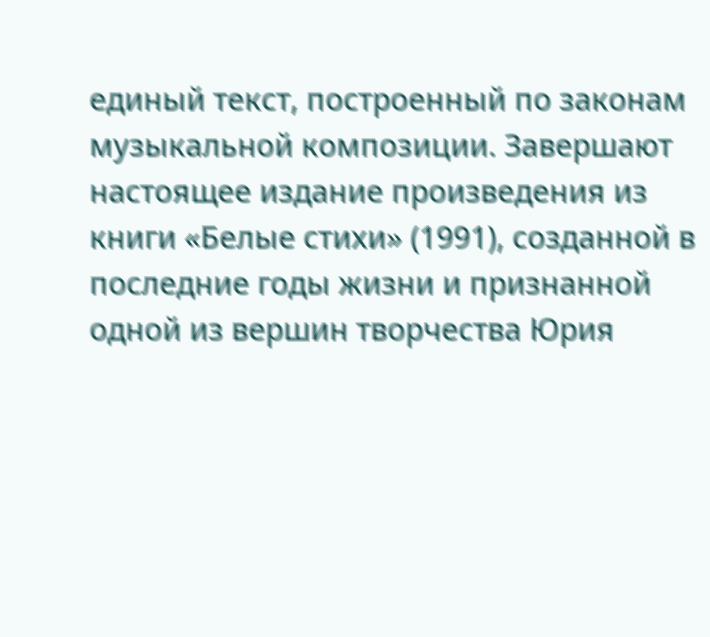единый текст, построенный по законам музыкальной композиции. Завершают настоящее издание произведения из книги «Белые стихи» (1991), созданной в последние годы жизни и признанной одной из вершин творчества Юрия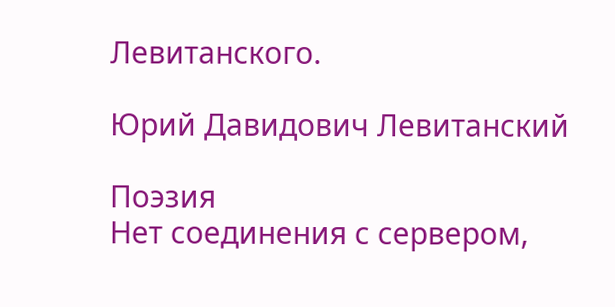Левитанского.

Юрий Давидович Левитанский

Поэзия
Нет соединения с сервером,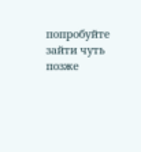попробуйте зайти чуть позже